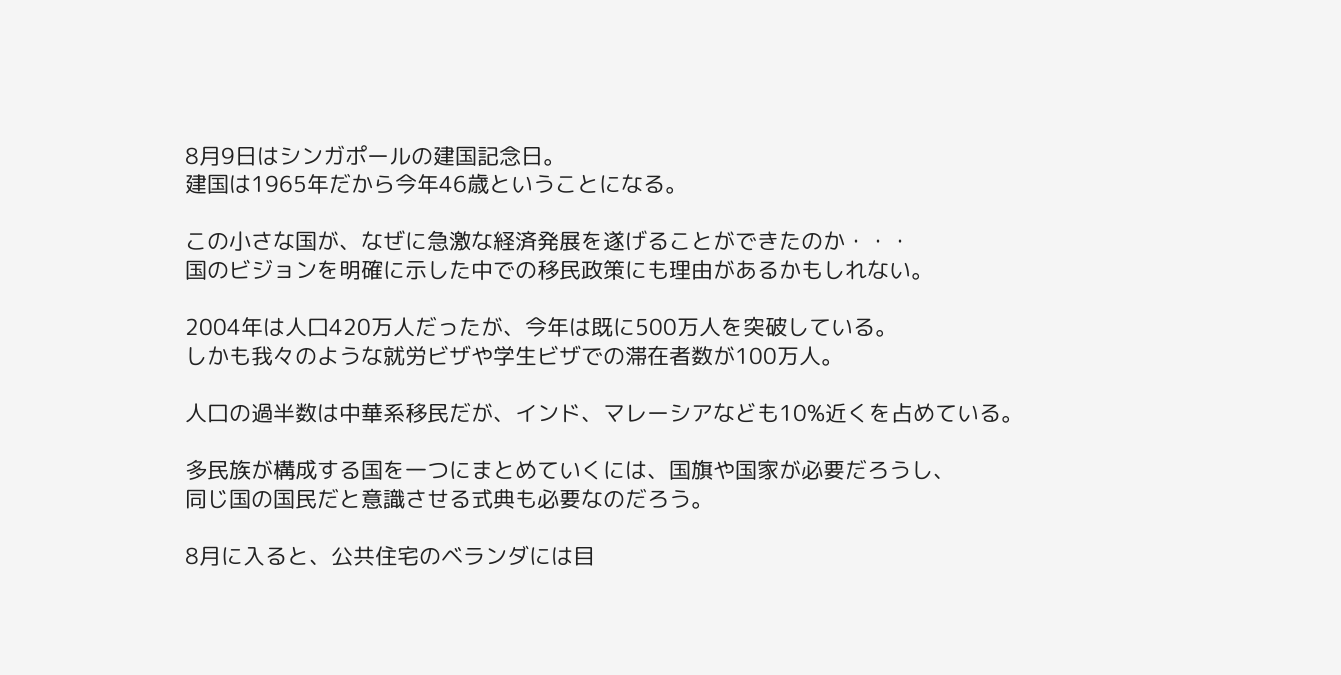8月9日はシンガポールの建国記念日。
建国は1965年だから今年46歳ということになる。

この小さな国が、なぜに急激な経済発展を遂げることができたのか・・・
国のビジョンを明確に示した中での移民政策にも理由があるかもしれない。

2004年は人口420万人だったが、今年は既に500万人を突破している。
しかも我々のような就労ビザや学生ビザでの滞在者数が100万人。

人口の過半数は中華系移民だが、インド、マレーシアなども10%近くを占めている。

多民族が構成する国を一つにまとめていくには、国旗や国家が必要だろうし、
同じ国の国民だと意識させる式典も必要なのだろう。

8月に入ると、公共住宅のベランダには目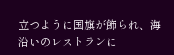立つように国旗が飾られ、海沿いのレストランに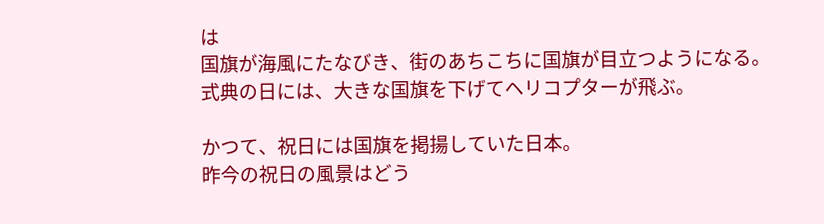は
国旗が海風にたなびき、街のあちこちに国旗が目立つようになる。
式典の日には、大きな国旗を下げてヘリコプターが飛ぶ。

かつて、祝日には国旗を掲揚していた日本。
昨今の祝日の風景はどう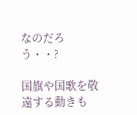なのだろう・・?

国旗や国歌を敬遠する動きも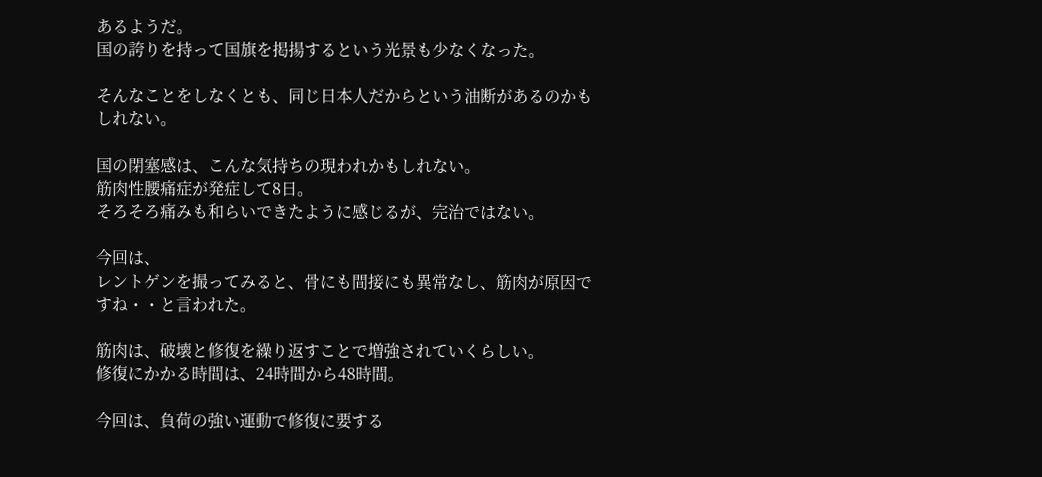あるようだ。
国の誇りを持って国旗を掲揚するという光景も少なくなった。

そんなことをしなくとも、同じ日本人だからという油断があるのかもしれない。

国の閉塞感は、こんな気持ちの現われかもしれない。
筋肉性腰痛症が発症して8日。
そろそろ痛みも和らいできたように感じるが、完治ではない。

今回は、
レントゲンを撮ってみると、骨にも間接にも異常なし、筋肉が原因ですね・・と言われた。

筋肉は、破壊と修復を繰り返すことで増強されていくらしい。
修復にかかる時間は、24時間から48時間。

今回は、負荷の強い運動で修復に要する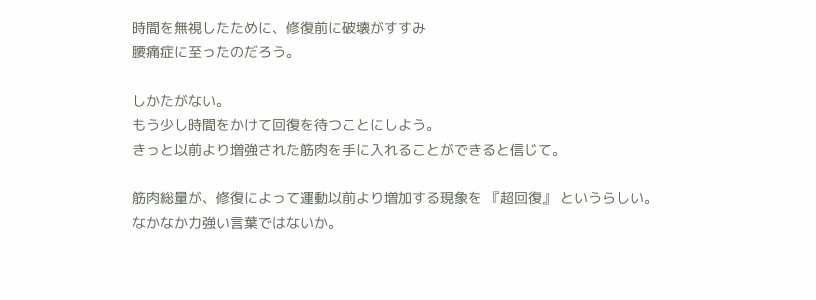時間を無視したために、修復前に破壊がすすみ
腰痛症に至ったのだろう。

しかたがない。
もう少し時間をかけて回復を待つことにしよう。
きっと以前より増強された筋肉を手に入れることができると信じて。

筋肉総量が、修復によって運動以前より増加する現象を 『超回復』 というらしい。
なかなか力強い言葉ではないか。